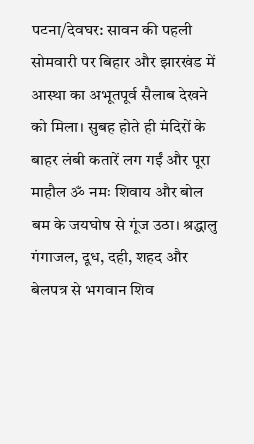पटना/देवघर: सावन की पहली सोमवारी पर बिहार और झारखंड में आस्था का अभूतपूर्व सैलाब देखने को मिला। सुबह होते ही मंदिरों के बाहर लंबी कतारें लग गईं और पूरा माहौल ॐ नमः शिवाय और बोल बम के जयघोष से गूंज उठा। श्रद्धालु गंगाजल, दूध, दही, शहद और बेलपत्र से भगवान शिव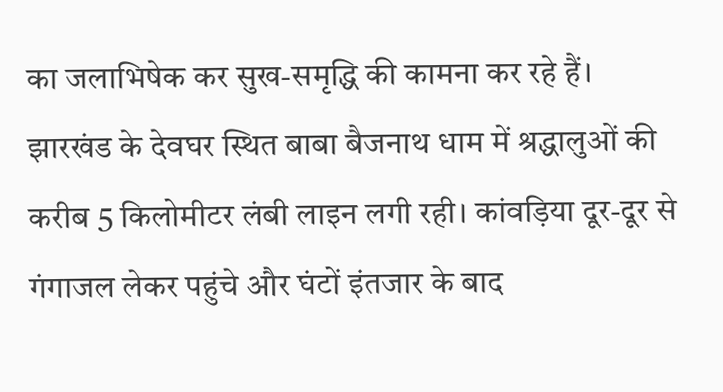का जलाभिषेक कर सुख-समृद्धि की कामना कर रहे हैं।
झारखंड के देवघर स्थित बाबा बैजनाथ धाम में श्रद्धालुओं की करीब 5 किलोमीटर लंबी लाइन लगी रही। कांवड़िया दूर-दूर से गंगाजल लेकर पहुंचे और घंटों इंतजार के बाद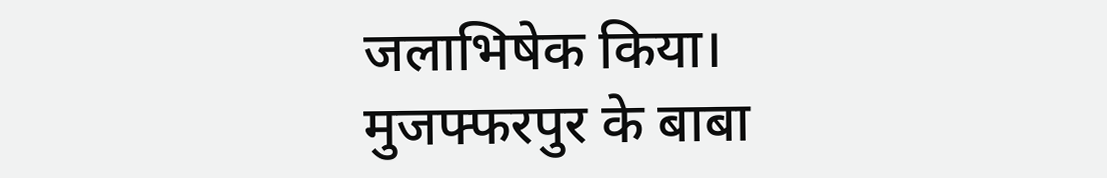जलाभिषेक किया।
मुजफ्फरपुर के बाबा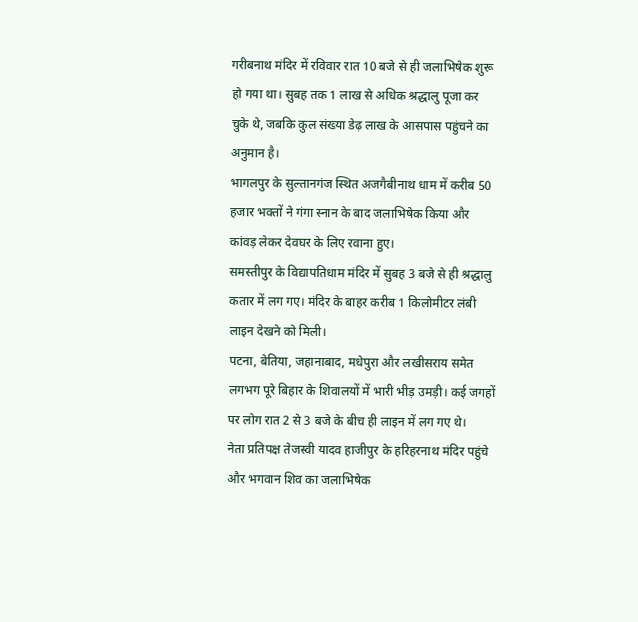गरीबनाथ मंदिर में रविवार रात 10 बजे से ही जलाभिषेक शुरू हो गया था। सुबह तक 1 लाख से अधिक श्रद्धालु पूजा कर चुके थे, जबकि कुल संख्या डेढ़ लाख के आसपास पहुंचने का अनुमान है।
भागलपुर के सुल्तानगंज स्थित अजगैबीनाथ धाम में करीब 50 हजार भक्तों ने गंगा स्नान के बाद जलाभिषेक किया और कांवड़ लेकर देवघर के लिए रवाना हुए।
समस्तीपुर के विद्यापतिधाम मंदिर में सुबह 3 बजे से ही श्रद्धालु कतार में लग गए। मंदिर के बाहर करीब 1 किलोमीटर लंबी लाइन देखने को मिली।
पटना, बेतिया, जहानाबाद, मधेपुरा और लखीसराय समेत लगभग पूरे बिहार के शिवालयों में भारी भीड़ उमड़ी। कई जगहों पर लोग रात 2 से 3 बजे के बीच ही लाइन में लग गए थे।
नेता प्रतिपक्ष तेजस्वी यादव हाजीपुर के हरिहरनाथ मंदिर पहुंचे और भगवान शिव का जलाभिषेक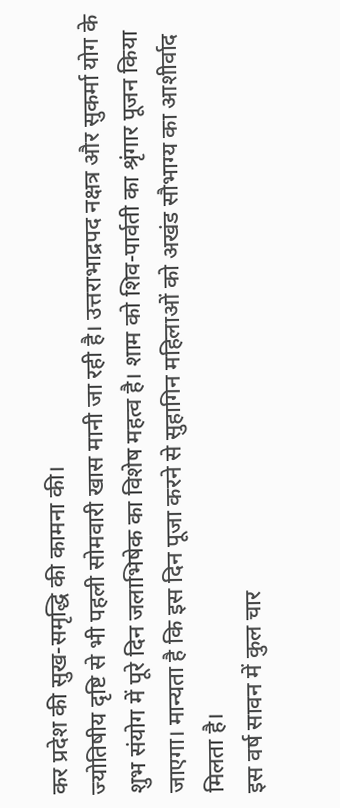कर प्रदेश की सुख-समृद्धि की कामना की।
ज्योतिषीय दृष्टि से भी पहली सोमवारी खास मानी जा रही है। उत्तराभाद्रपद नक्षत्र और सुकर्मा योग के शुभ संयोग में पूरे दिन जलाभिषेक का विशेष महत्व है। शाम को शिव-पार्वती का श्रृंगार पूजन किया जाएगा। मान्यता है कि इस दिन पूजा करने से सुहागिन महिलाओं को अखंड सौभाग्य का आशीर्वाद मिलता है।
इस वर्ष सावन में कुल चार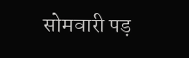सोमवारी पड़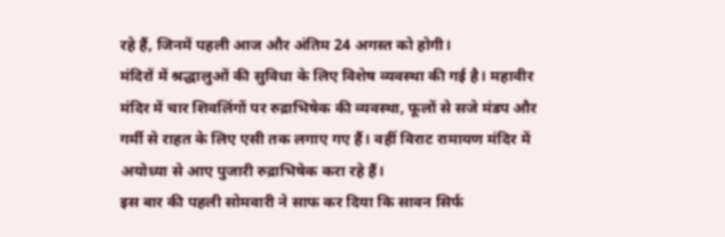रहे हैं, जिनमें पहली आज और अंतिम 24 अगस्त को होगी।
मंदिरों में श्रद्धालुओं की सुविधा के लिए विशेष व्यवस्था की गई है। महावीर मंदिर में चार शिवलिंगों पर रुद्राभिषेक की व्यवस्था, फूलों से सजे मंडप और गर्मी से राहत के लिए एसी तक लगाए गए हैं। वहीं विराट रामायण मंदिर में अयोध्या से आए पुजारी रुद्राभिषेक करा रहे हैं।
इस बार की पहली सोमवारी ने साफ कर दिया कि सावन सिर्फ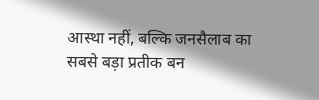आस्था नहीं, बल्कि जनसैलाब का सबसे बड़ा प्रतीक बन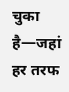चुका है—जहां हर तरफ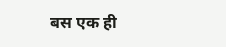बस एक ही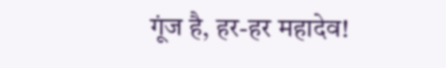गूंज है, हर-हर महादेव!